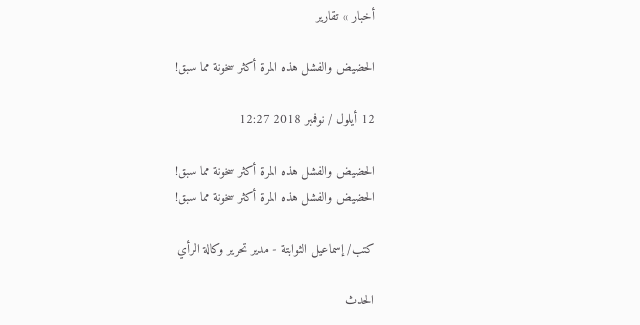أخبار » تقارير

الحضيض والفشل هذه المرة أكثر سخونة مما سبق!

12 أيلول / نوفمبر 2018 12:27

الحضيض والفشل هذه المرة أكثر سخونة مما سبق!
الحضيض والفشل هذه المرة أكثر سخونة مما سبق!

كتب/ إسماعيل الثوابتة - مدير تحرير وكالة الرأي

الحدث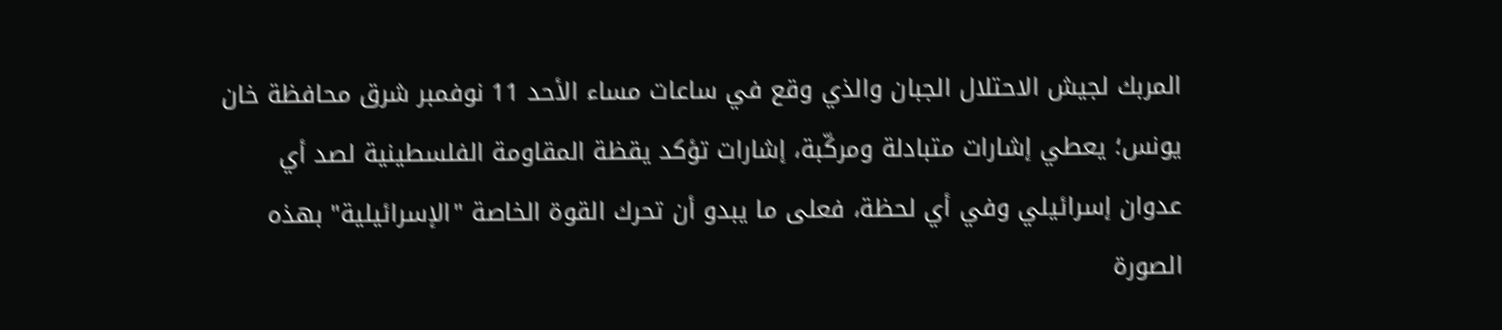المربك لجيش الاحتلال الجبان والذي وقع في ساعات مساء الأحد 11 نوفمبر شرق محافظة خان يونس؛ يعطي إشارات متبادلة ومركّبة، إشارات تؤكد يقظة المقاومة الفلسطينية لصد أي عدوان إسرائيلي وفي أي لحظة، فعلى ما يبدو أن تحرك القوة الخاصة "الإسرائيلية" بهذه الصورة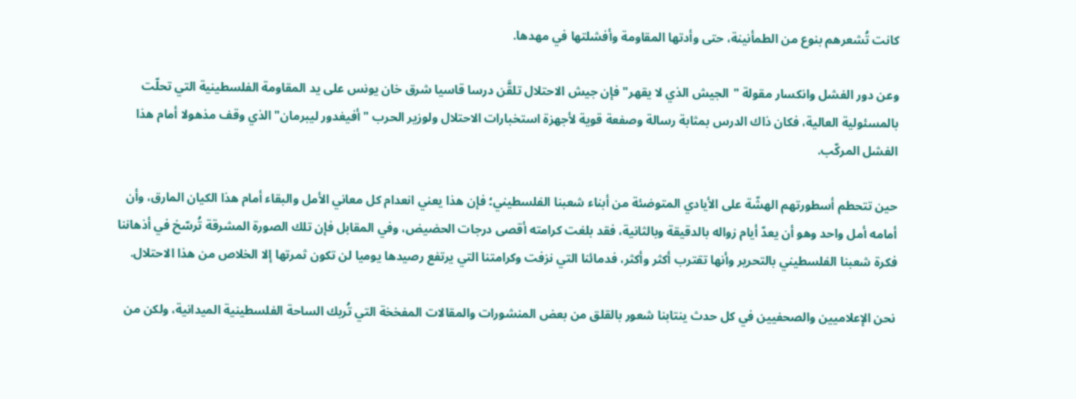كانت تُشعرهم بنوع من الطمأنينة، حتى وأدتها المقاومة وأفشلتها في مهدها.

وعن دور الفشل وانكسار مقولة "الجيش الذي لا يقهر" فإن جيش الاحتلال تلقَّن درسا قاسيا شرق خان يونس على يد المقاومة الفلسطينية التي تحلّت بالمسئولية العالية، فكان ذاك الدرس بمثابة رسالة وصفعة قوية لأجهزة استخبارات الاحتلال ولوزير الحرب "أفيغدور ليبرمان" الذي وقف مذهولا أمام هذا الفشل المركّب.

حين تتحطم أسطورتهم الهشّة على الأيادي المتوضئة من أبناء شعبنا الفلسطيني؛ فإن هذا يعني انعدام كل معاني الأمل والبقاء أمام هذا الكيان المارق، وأن أمامه أمل واحد وهو أن يعدّ أيام زواله بالدقيقة وبالثانية، فقد بلغت كرامته أقصى درجات الحضيض، وفي المقابل فإن تلك الصورة المشرقة تُرسّخ في أذهاننا فكرة شعبنا الفلسطيني بالتحرير وأنها تقترب أكثر وأكثر، فدمائنا التي نزفت وكرامتنا التي يرتفع رصيدها يوميا لن تكون ثمرتها إلا الخلاص من هذا الاحتلال.

نحن الإعلاميين والصحفيين في كل حدث ينتابنا شعور بالقلق من بعض المنشورات والمقالات المفخخة التي تُربك الساحة الفلسطينية الميدانية، ولكن من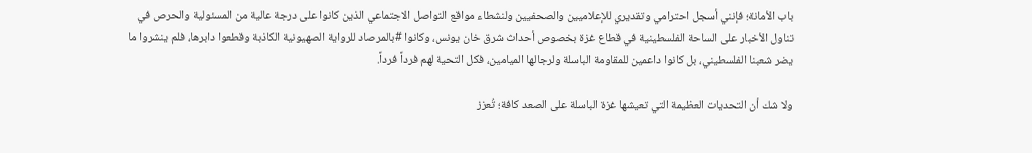باب الأمانة؛ فإنني أسجل احترامي وتقديري للإعلاميين والصحفيين ولنشطاء مواقع التواصل الاجتماعي الذين كانوا على درجة عالية من المسئولية والحرص في تناول الأخبار على الساحة الفلسطينية في قطاع غزة بخصوص أحداث شرق خان يونس، وكانوا #بالمرصاد للرواية الصهيونية الكاذبة وقطعوا دابرها، فلم ينشروا ما يضر شعبنا الفلسطيني، بل كانوا داعمين للمقاومة الباسلة ولرجالها الميامين، فكل التحية لهم فرداً فرداً.

ولا شك أن التحديات العظيمة التي تعيشها غزة الباسلة على الصعد كافة؛ تُعزز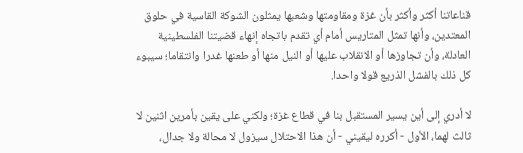قناعاتنا أكثر وأكثر بأن غزة ومقاومتها وشعبها يمثلون الشوكة القاسية في حلوق المعتدين، وأنها تمثل المتاريس أمام أي تقدم باتجاه إنهاء قضيتنا الفلسطينية العادلة، وأن تجاوزها أو الانقلاب عليها أو النيل منها أو طعنها غدرا وانتقاما؛ سيبوء كل ذلك بالفشل الذريع قولا واحدا.

لا أدري إلى أين يسير المستقبل بنا في قطاع غزة؛ ولكني على يقين بأمرين اثنين لا ثالث لهما، الأول - أكرره ليقيني - أن هذا الاحتلال سيزول لا محالة ولا جدال،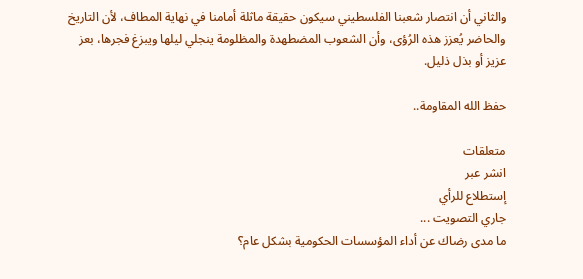والثاني أن انتصار شعبنا الفلسطيني سيكون حقيقة ماثلة أمامنا في نهاية المطاف، لأن التاريخ والحاضر يُعزز هذه الرُؤى، وأن الشعوب المضطهدة والمظلومة ينجلي ليلها ويبزغ فجرها، بعز عزيز أو بذل ذليل.

حفظ الله المقاومة..

متعلقات
انشر عبر
إستطلاع للرأي
جاري التصويت ...
ما مدى رضاك عن أداء المؤسسات الحكومية بشكل عام؟